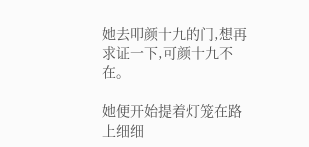她去叩颜十九的门,想再求证一下,可颜十九不在。

她便开始提着灯笼在路上细细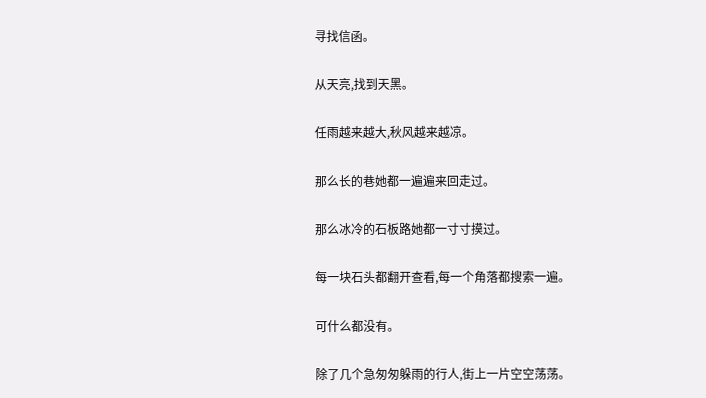寻找信函。

从天亮,找到天黑。

任雨越来越大,秋风越来越凉。

那么长的巷她都一遍遍来回走过。

那么冰冷的石板路她都一寸寸摸过。

每一块石头都翻开查看,每一个角落都搜索一遍。

可什么都没有。

除了几个急匆匆躲雨的行人,街上一片空空荡荡。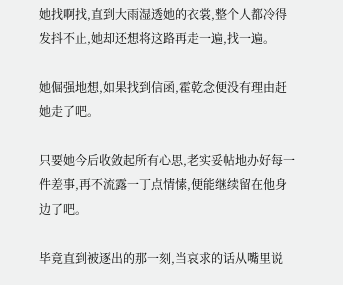她找啊找,直到大雨湿透她的衣裳,整个人都冷得发抖不止,她却还想将这路再走一遍,找一遍。

她倔强地想,如果找到信函,霍乾念便没有理由赶她走了吧。

只要她今后收敛起所有心思,老实妥帖地办好每一件差事,再不流露一丁点情愫,便能继续留在他身边了吧。

毕竟直到被逐出的那一刻,当哀求的话从嘴里说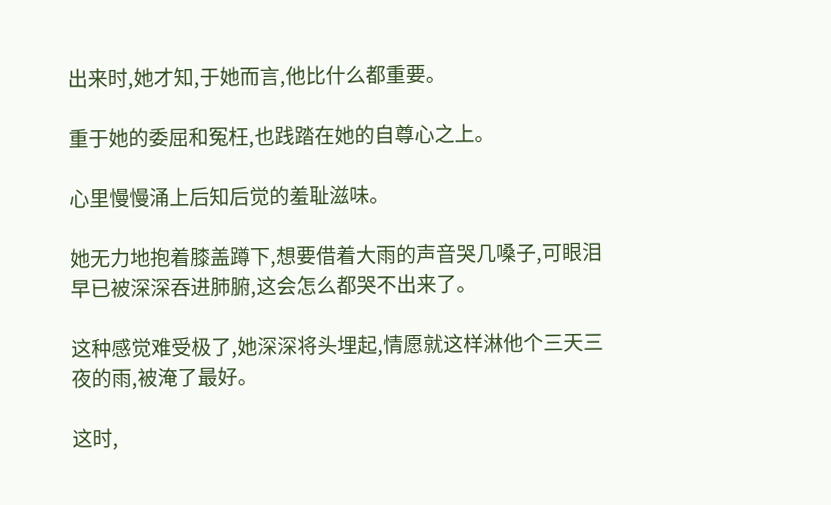出来时,她才知,于她而言,他比什么都重要。

重于她的委屈和冤枉,也践踏在她的自尊心之上。

心里慢慢涌上后知后觉的羞耻滋味。

她无力地抱着膝盖蹲下,想要借着大雨的声音哭几嗓子,可眼泪早已被深深吞进肺腑,这会怎么都哭不出来了。

这种感觉难受极了,她深深将头埋起,情愿就这样淋他个三天三夜的雨,被淹了最好。

这时,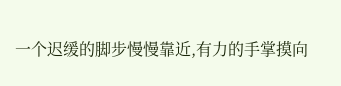一个迟缓的脚步慢慢靠近,有力的手掌摸向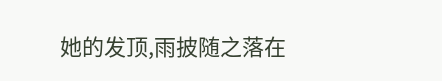她的发顶,雨披随之落在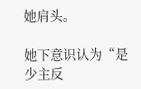她肩头。

她下意识认为“是少主反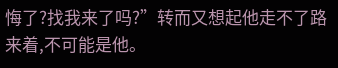悔了?找我来了吗?”转而又想起他走不了路来着,不可能是他。